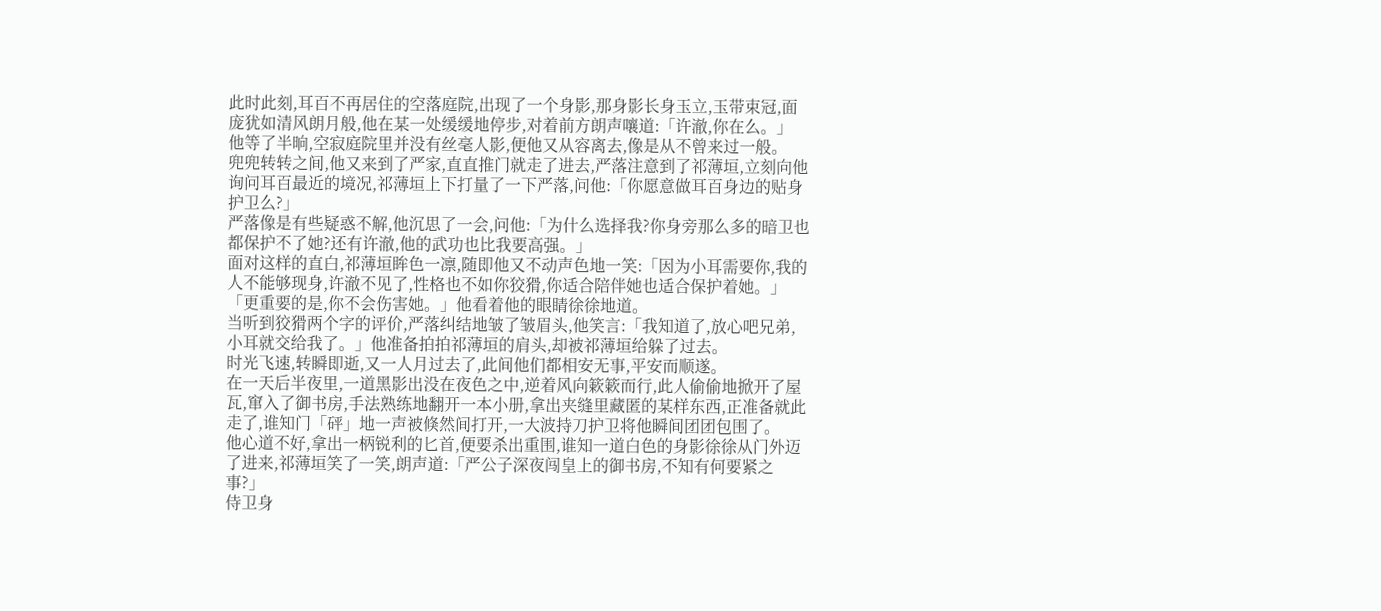此时此刻,耳百不再居住的空落庭院,出现了一个身影,那身影长身玉立,玉带束冠,面庞犹如清风朗月般,他在某一处缓缓地停步,对着前方朗声嚷道:「许澈,你在么。」
他等了半晌,空寂庭院里并没有丝毫人影,便他又从容离去,像是从不曾来过一般。
兜兜转转之间,他又来到了严家,直直推门就走了进去,严落注意到了祁薄垣,立刻向他询问耳百最近的境况,祁薄垣上下打量了一下严落,问他:「你愿意做耳百身边的贴身护卫么?」
严落像是有些疑惑不解,他沉思了一会,问他:「为什么选择我?你身旁那么多的暗卫也都保护不了她?还有许澈,他的武功也比我要高强。」
面对这样的直白,祁薄垣眸色一凛,随即他又不动声色地一笑:「因为小耳需要你,我的人不能够现身,许澈不见了,性格也不如你狡猾,你适合陪伴她也适合保护着她。」
「更重要的是,你不会伤害她。」他看着他的眼睛徐徐地道。
当听到狡猾两个字的评价,严落纠结地皱了皱眉头,他笑言:「我知道了,放心吧兄弟,小耳就交给我了。」他准备拍拍祁薄垣的肩头,却被祁薄垣给躲了过去。
时光飞速,转瞬即逝,又一人月过去了,此间他们都相安无事,平安而顺遂。
在一天后半夜里,一道黑影出没在夜色之中,逆着风向簌簌而行,此人偷偷地掀开了屋瓦,窜入了御书房,手法熟练地翻开一本小册,拿出夹缝里藏匿的某样东西,正准备就此走了,谁知门「砰」地一声被倏然间打开,一大波持刀护卫将他瞬间团团包围了。
他心道不好,拿出一柄锐利的匕首,便要杀出重围,谁知一道白色的身影徐徐从门外迈了进来,祁薄垣笑了一笑,朗声道:「严公子深夜闯皇上的御书房,不知有何要紧之事?」
侍卫身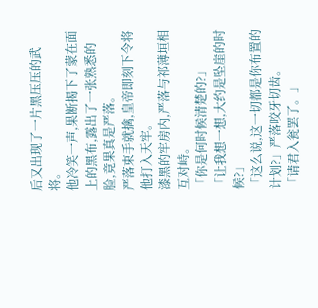后又出现了一片黑压压的武将。
他冷笑一声,果断揭下了蒙在面上的黑布,露出了一张熟悉的脸,竟果真是严落。
严落束手就擒,皇帝即刻下令将他打入天牢。
漆黑的牢房内,严落与祁薄垣相互对峙。
「你是何时候清楚的?」
「让我想一想,大约是坠崖的时候?」
「这么说,这一切都是你布置的计划?」严落咬牙切齿。
「请君入瓮罢了。」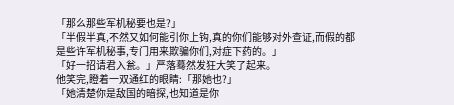「那么那些军机秘要也是?」
「半假半真,不然又如何能引你上钩,真的你们能够对外查证,而假的都是些许军机秘事,专门用来欺骗你们,对症下药的。」
「好一招请君入瓮。」严落蓦然发狂大笑了起来。
他笑完,瞪着一双通红的眼睛:「那她也?」
「她清楚你是敌国的暗探,也知道是你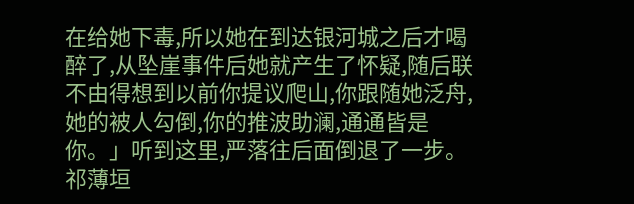在给她下毒,所以她在到达银河城之后才喝醉了,从坠崖事件后她就产生了怀疑,随后联不由得想到以前你提议爬山,你跟随她泛舟,她的被人勾倒,你的推波助澜,通通皆是你。」听到这里,严落往后面倒退了一步。
祁薄垣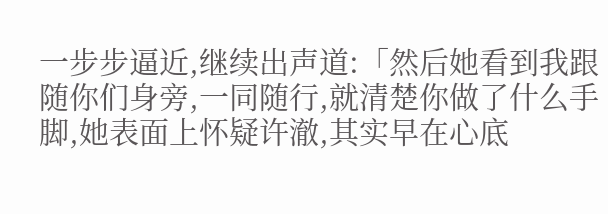一步步逼近,继续出声道:「然后她看到我跟随你们身旁,一同随行,就清楚你做了什么手脚,她表面上怀疑许澈,其实早在心底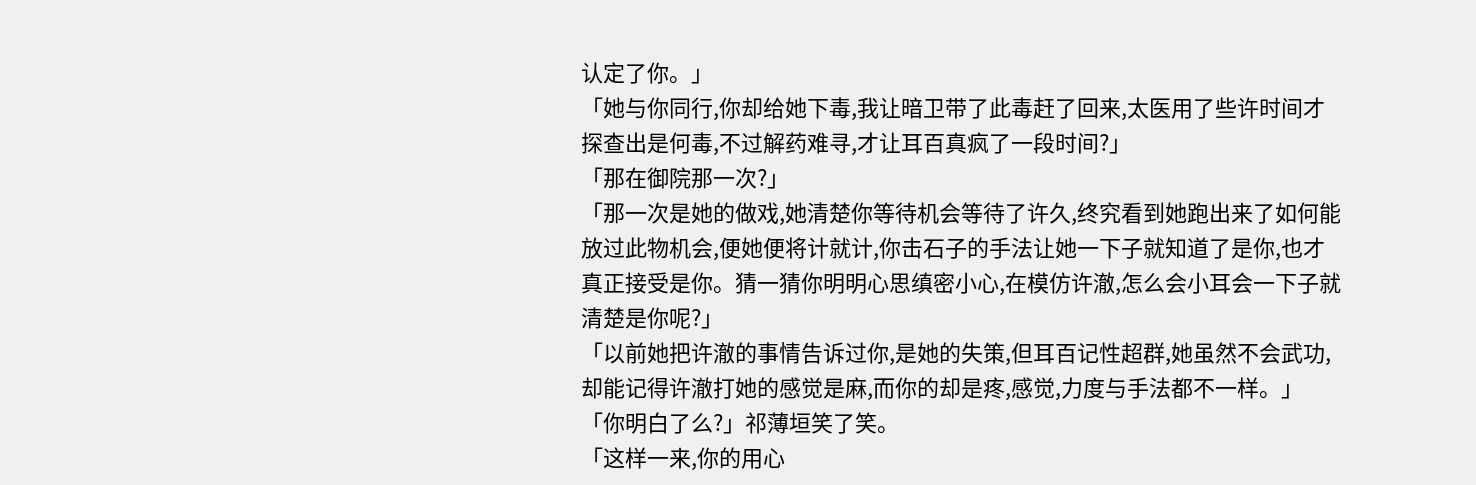认定了你。」
「她与你同行,你却给她下毒,我让暗卫带了此毒赶了回来,太医用了些许时间才探查出是何毒,不过解药难寻,才让耳百真疯了一段时间?」
「那在御院那一次?」
「那一次是她的做戏,她清楚你等待机会等待了许久,终究看到她跑出来了如何能放过此物机会,便她便将计就计,你击石子的手法让她一下子就知道了是你,也才真正接受是你。猜一猜你明明心思缜密小心,在模仿许澈,怎么会小耳会一下子就清楚是你呢?」
「以前她把许澈的事情告诉过你,是她的失策,但耳百记性超群,她虽然不会武功,却能记得许澈打她的感觉是麻,而你的却是疼,感觉,力度与手法都不一样。」
「你明白了么?」祁薄垣笑了笑。
「这样一来,你的用心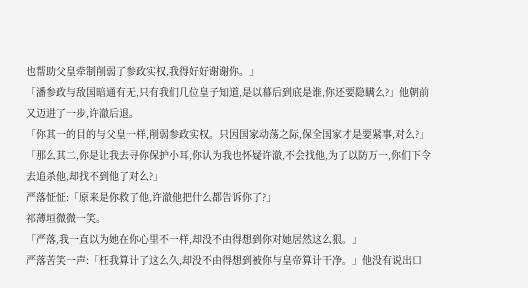也帮助父皇牵制削弱了参政实权,我得好好谢谢你。」
「潘参政与敌国暗通有无,只有我们几位皇子知道,是以幕后到底是谁,你还要隐瞒么?」他朝前又迈进了一步,许澈后退。
「你其一的目的与父皇一样,削弱参政实权。只因国家动荡之际,保全国家才是要紧事,对么?」
「那么其二,你是让我去寻你保护小耳,你认为我也怀疑许澈,不会找他,为了以防万一,你们下令去追杀他,却找不到他了对么?」
严落怔怔:「原来是你救了他,许澈他把什么都告诉你了?」
祁薄垣微微一笑。
「严落,我一直以为她在你心里不一样,却没不由得想到你对她居然这么狠。」
严落苦笑一声:「枉我算计了这么久,却没不由得想到被你与皇帝算计干净。」他没有说出口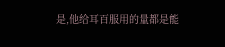是,他给耳百服用的量都是能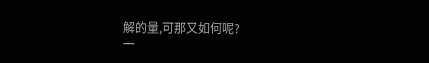解的量,可那又如何呢?
一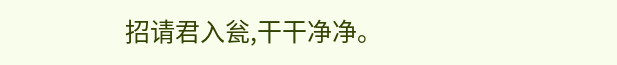招请君入瓮,干干净净。